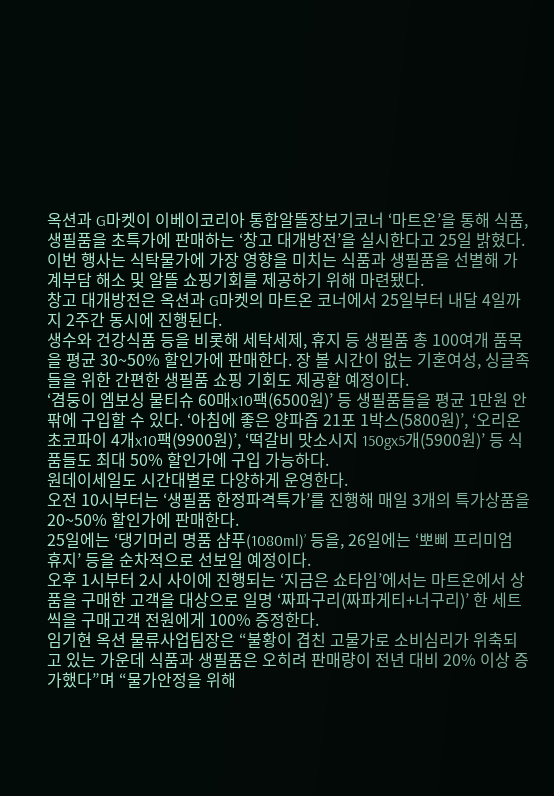옥션과 G마켓이 이베이코리아 통합알뜰장보기코너 ‘마트온’을 통해 식품, 생필품을 초특가에 판매하는 ‘창고 대개방전’을 실시한다고 25일 밝혔다.
이번 행사는 식탁물가에 가장 영향을 미치는 식품과 생필품을 선별해 가계부담 해소 및 알뜰 쇼핑기회를 제공하기 위해 마련됐다.
창고 대개방전은 옥션과 G마켓의 마트온 코너에서 25일부터 내달 4일까지 2주간 동시에 진행된다.
생수와 건강식품 등을 비롯해 세탁세제, 휴지 등 생필품 총 100여개 품목을 평균 30~50% 할인가에 판매한다. 장 볼 시간이 없는 기혼여성, 싱글족들을 위한 간편한 생필품 쇼핑 기회도 제공할 예정이다.
‘겸둥이 엠보싱 물티슈 60매x10팩(6500원)’ 등 생필품들을 평균 1만원 안팎에 구입할 수 있다. ‘아침에 좋은 양파즙 21포 1박스(5800원)’, ‘오리온 초코파이 4개x10팩(9900원)’, ‘떡갈비 맛소시지 150gx5개(5900원)’ 등 식품들도 최대 50% 할인가에 구입 가능하다.
원데이세일도 시간대별로 다양하게 운영한다.
오전 10시부터는 ‘생필품 한정파격특가’를 진행해 매일 3개의 특가상품을 20~50% 할인가에 판매한다.
25일에는 ‘댕기머리 명품 샴푸(1080ml)’ 등을, 26일에는 ‘뽀삐 프리미엄 휴지’ 등을 순차적으로 선보일 예정이다.
오후 1시부터 2시 사이에 진행되는 ‘지금은 쇼타임’에서는 마트온에서 상품을 구매한 고객을 대상으로 일명 ‘짜파구리(짜파게티+너구리)’ 한 세트씩을 구매고객 전원에게 100% 증정한다.
임기현 옥션 물류사업팀장은 “불황이 겹친 고물가로 소비심리가 위축되고 있는 가운데 식품과 생필품은 오히려 판매량이 전년 대비 20% 이상 증가했다”며 “물가안정을 위해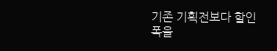기존 기획전보다 할인 폭을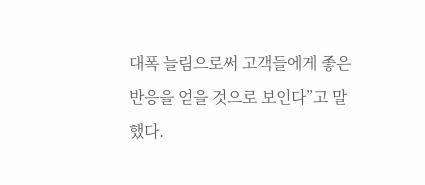대폭 늘림으로써 고객들에게 좋은 반응을 얻을 것으로 보인다”고 말했다.